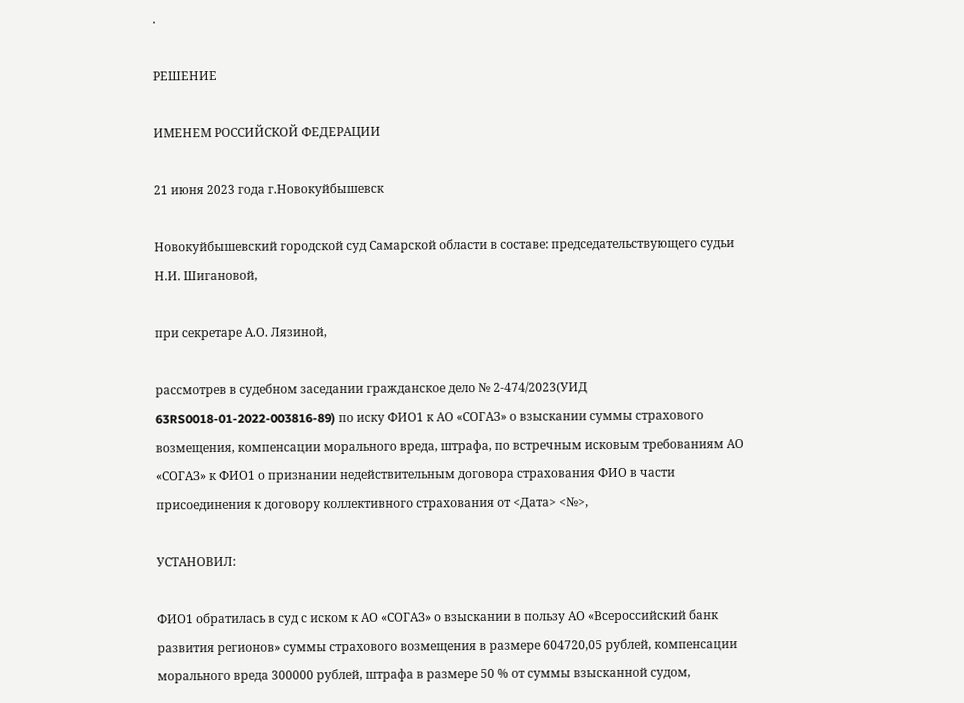.

РЕШЕНИЕ

ИМЕНЕМ РОССИЙСКОЙ ФЕДЕРАЦИИ

21 июня 2023 года г.Новокуйбышевск

Новокуйбышевский городской суд Самарской области в составе: председательствующего судьи Н.И. Шигановой,

при секретаре А.О. Лязиной,

рассмотрев в судебном заседании гражданское дело № 2-474/2023(УИД 63RS0018-01-2022-003816-89) по иску ФИО1 к АО «СОГАЗ» о взыскании суммы страхового возмещения, компенсации морального вреда, штрафа, по встречным исковым требованиям АО «СОГАЗ» к ФИО1 о признании недействительным договора страхования ФИО в части присоединения к договору коллективного страхования от <Дата> <№>,

УСТАНОВИЛ:

ФИО1 обратилась в суд с иском к АО «СОГАЗ» о взыскании в пользу АО «Всероссийский банк развития регионов» суммы страхового возмещения в размере 604720,05 рублей, компенсации морального вреда 300000 рублей, штрафа в размере 50 % от суммы взысканной судом,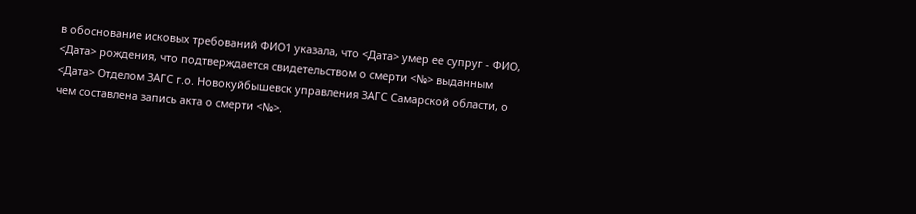в обоснование исковых требований ФИО1 указала, что <Дата> умер ее супруг - ФИО, <Дата> рождения, что подтверждается свидетельством о смерти <№> выданным <Дата> Отделом ЗАГС г.о. Новокуйбышевск управления ЗАГС Самарской области, о чем составлена запись акта о смерти <№>.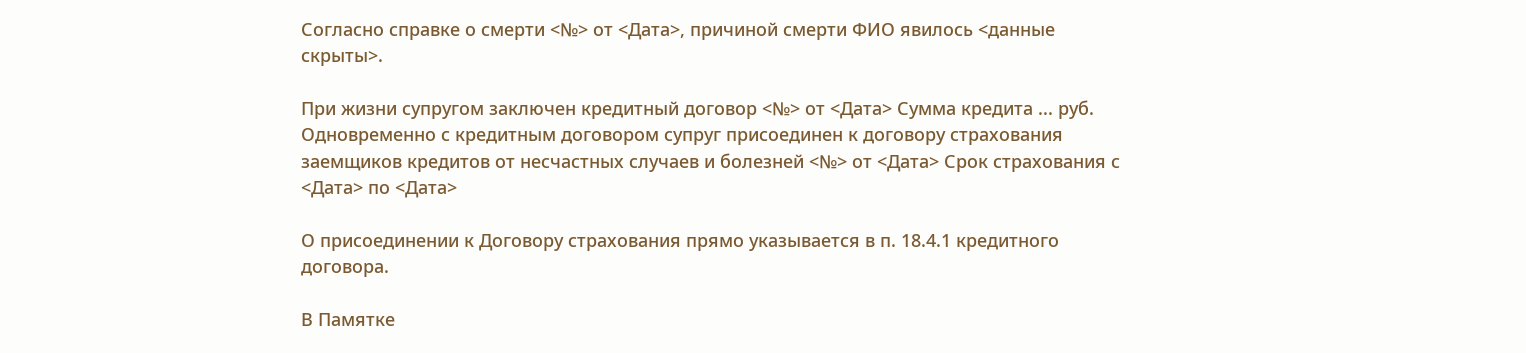Согласно справке о смерти <№> от <Дата>, причиной смерти ФИО явилось <данные скрыты>.

При жизни супругом заключен кредитный договор <№> от <Дата> Сумма кредита ... руб. Одновременно с кредитным договором супруг присоединен к договору страхования заемщиков кредитов от несчастных случаев и болезней <№> от <Дата> Срок страхования с <Дата> по <Дата>

О присоединении к Договору страхования прямо указывается в п. 18.4.1 кредитного договора.

В Памятке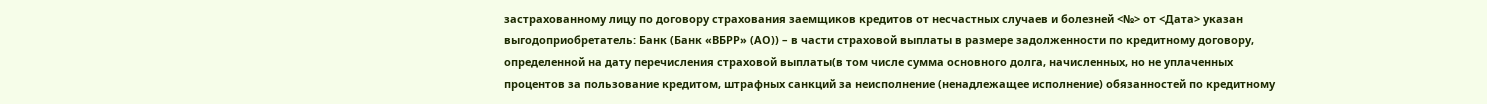застрахованному лицу по договору страхования заемщиков кредитов от несчастных случаев и болезней <№> от <Дата> указан выгодоприобретатель: Банк (Банк «ВБРР» (АО)) – в части страховой выплаты в размере задолженности по кредитному договору, определенной на дату перечисления страховой выплаты(в том числе сумма основного долга, начисленных, но не уплаченных процентов за пользование кредитом, штрафных санкций за неисполнение (ненадлежащее исполнение) обязанностей по кредитному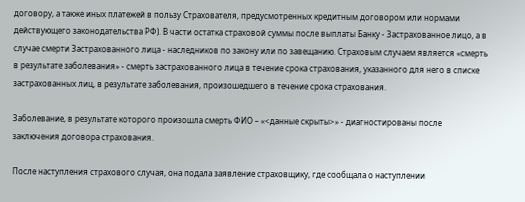договору, а также иных платежей в пользу Страхователя, предусмотренных кредитным договором или нормами действующего законодательства РФ). В части остатка страховой суммы после выплаты Банку - Застрахованное лицо, а в случае смерти Застрахованного лица - наследников по закону или по завещанию. Страховым случаем является «смерть в результате заболевания» - смерть застрахованного лица в течение срока страхования, указанного для него в списке застрахованных лиц, в результате заболевания, произошедшего в течение срока страхования.

Заболевание, в результате которого произошла смерть ФИО – «<данные скрыты>» - диагностированы после заключения договора страхования.

После наступления страхового случая, она подала заявление страховщику, где сообщала о наступлении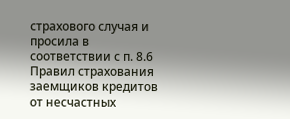страхового случая и просила в соответствии с п. 8.6 Правил страхования заемщиков кредитов от несчастных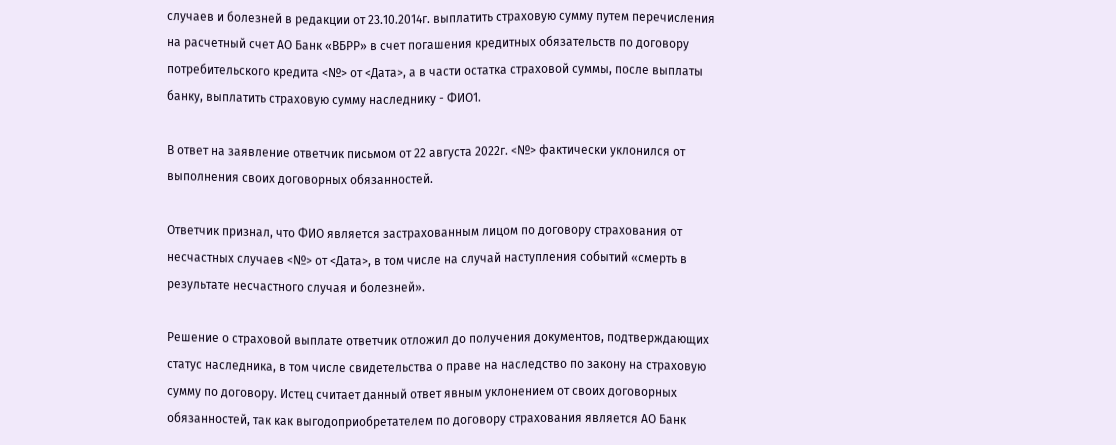случаев и болезней в редакции от 23.10.2014г. выплатить страховую сумму путем перечисления на расчетный счет АО Банк «ВБРР» в счет погашения кредитных обязательств по договору потребительского кредита <№> от <Дата>, а в части остатка страховой суммы, после выплаты банку, выплатить страховую сумму наследнику - ФИО1.

В ответ на заявление ответчик письмом от 22 августа 2022г. <№> фактически уклонился от выполнения своих договорных обязанностей.

Ответчик признал, что ФИО является застрахованным лицом по договору страхования от несчастных случаев <№> от <Дата>, в том числе на случай наступления событий «смерть в результате несчастного случая и болезней».

Решение о страховой выплате ответчик отложил до получения документов, подтверждающих статус наследника, в том числе свидетельства о праве на наследство по закону на страховую сумму по договору. Истец считает данный ответ явным уклонением от своих договорных обязанностей, так как выгодоприобретателем по договору страхования является АО Банк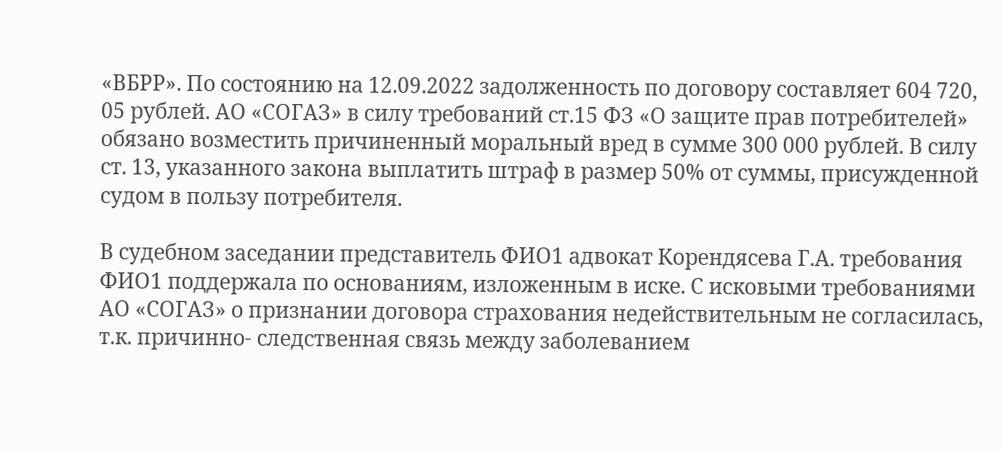«ВБРР». По состоянию на 12.09.2022 задолженность по договору составляет 604 720, 05 рублей. АО «СОГАЗ» в силу требований ст.15 ФЗ «О защите прав потребителей» обязано возместить причиненный моральный вред в сумме 300 000 рублей. В силу ст. 13, указанного закона выплатить штраф в размер 50% от суммы, присужденной судом в пользу потребителя.

В судебном заседании представитель ФИО1 адвокат Корендясева Г.А. требования ФИО1 поддержала по основаниям, изложенным в иске. С исковыми требованиями АО «СОГАЗ» о признании договора страхования недействительным не согласилась, т.к. причинно- следственная связь между заболеванием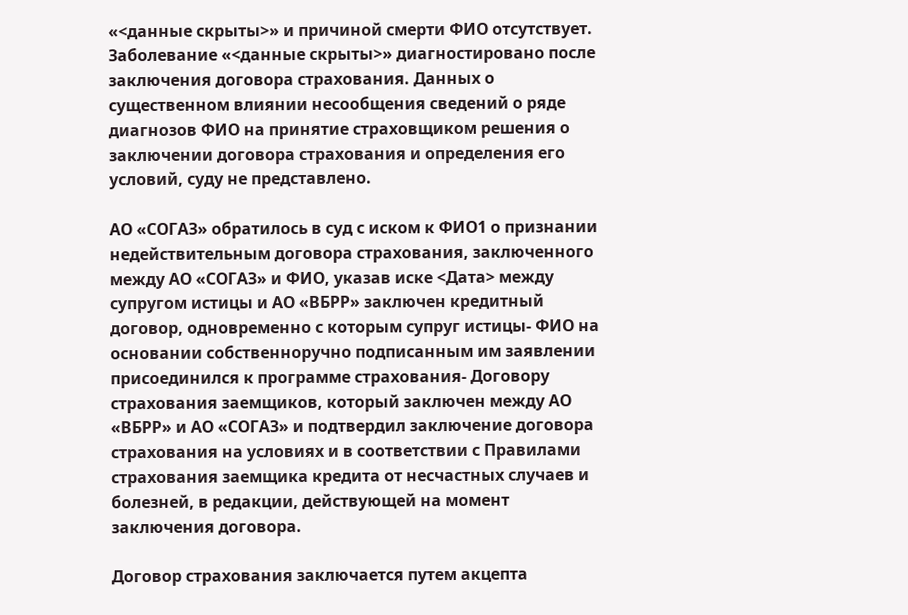«<данные скрыты>» и причиной смерти ФИО отсутствует. Заболевание «<данные скрыты>» диагностировано после заключения договора страхования. Данных о существенном влиянии несообщения сведений о ряде диагнозов ФИО на принятие страховщиком решения о заключении договора страхования и определения его условий, суду не представлено.

АО «СОГАЗ» обратилось в суд с иском к ФИО1 о признании недействительным договора страхования, заключенного между АО «СОГАЗ» и ФИО, указав иске <Дата> между супругом истицы и АО «ВБРР» заключен кредитный договор, одновременно с которым супруг истицы- ФИО на основании собственноручно подписанным им заявлении присоединился к программе страхования- Договору страхования заемщиков, который заключен между АО «ВБРР» и АО «СОГАЗ» и подтвердил заключение договора страхования на условиях и в соответствии с Правилами страхования заемщика кредита от несчастных случаев и болезней, в редакции, действующей на момент заключения договора.

Договор страхования заключается путем акцепта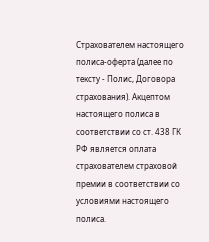Страхователем настоящего полиса-оферта (далее по тексту - Полис, Договора страхования). Акцептом настоящего полиса в соответствии со ст. 438 ГК РФ является оплата страхователем страховой премии в соответствии со условиями настоящего полиса.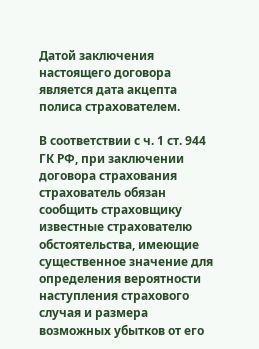Датой заключения настоящего договора является дата акцепта полиса страхователем.

В соответствии с ч. 1 ст. 944 ГК РФ, при заключении договора страхования страхователь обязан сообщить страховщику известные страхователю обстоятельства, имеющие существенное значение для определения вероятности наступления страхового случая и размера возможных убытков от его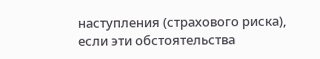наступления (страхового риска), если эти обстоятельства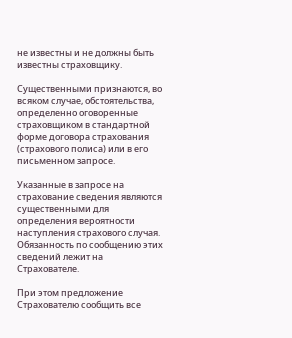не известны и не должны быть известны страховщику.

Существенными признаются, во всяком случае, обстоятельства, определенно оговоренные страховщиком в стандартной форме договора страхования (страхового полиса) или в его письменном запросе.

Указанные в запросе на страхование сведения являются существенными для определения вероятности наступления страхового случая. Обязанность по сообщению этих сведений лежит на Страхователе.

При этом предложение Страхователю сообщить все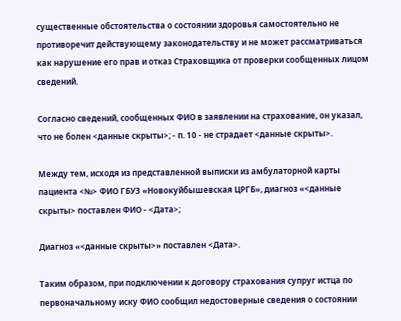существенные обстоятельства о состоянии здоровья самостоятельно не противоречит действующему законодательству и не может рассматриваться как нарушение его прав и отказ Страховщика от проверки сообщенных лицом сведений.

Согласно сведений, сообщенных ФИО в заявлении на страхование, он указал, что не болен <данные скрыты>; - п. 10 - не страдает <данные скрыты>.

Между тем, исходя из представленной выписки из амбулаторной карты пациента <№> ФИО ГБУЗ «Новокуйбышевская ЦРГБ», диагноз «<данные скрыты> поставлен ФИО - <Дата>;

Диагноз «<данные скрыты>» поставлен <Дата>.

Таким образом, при подключении к договору страхования супруг истца по первоначальному иску ФИО сообщил недостоверные сведения о состоянии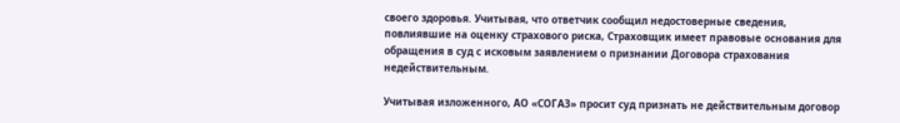своего здоровья. Учитывая, что ответчик сообщил недостоверные сведения, повлиявшие на оценку страхового риска, Страховщик имеет правовые основания для обращения в суд с исковым заявлением о признании Договора страхования недействительным.

Учитывая изложенного, АО «СОГАЗ» просит суд признать не действительным договор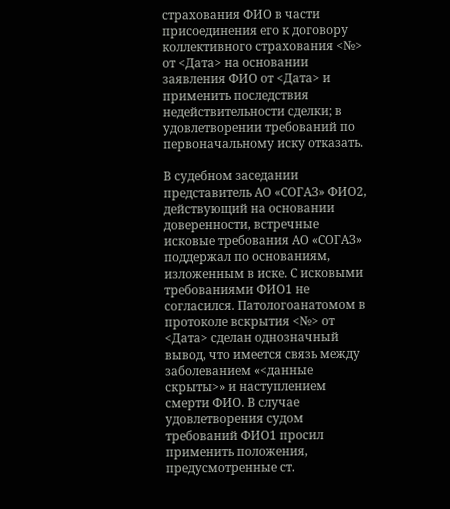страхования ФИО в части присоединения его к договору коллективного страхования <№> от <Дата> на основании заявления ФИО от <Дата> и применить последствия недействительности сделки; в удовлетворении требований по первоначальному иску отказать.

В судебном заседании представитель АО «СОГАЗ» ФИО2, действующий на основании доверенности, встречные исковые требования АО «СОГАЗ» поддержал по основаниям, изложенным в иске. С исковыми требованиями ФИО1 не согласился. Патологоанатомом в протоколе вскрытия <№> от <Дата> сделан однозначный вывод, что имеется связь между заболеванием «<данные скрыты>» и наступлением смерти ФИО. В случае удовлетворения судом требований ФИО1 просил применить положения, предусмотренные ст.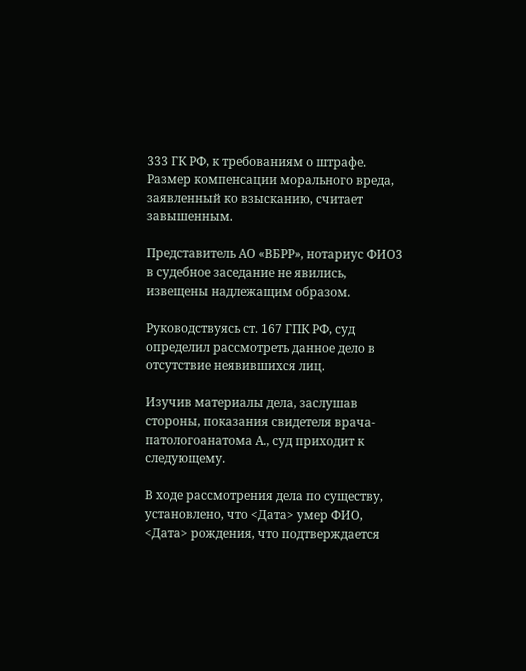333 ГК РФ, к требованиям о штрафе. Размер компенсации морального вреда, заявленный ко взысканию, считает завышенным.

Представитель АО «ВБРР», нотариус ФИО3 в судебное заседание не явились, извещены надлежащим образом.

Руководствуясь ст. 167 ГПК РФ, суд определил рассмотреть данное дело в отсутствие неявившихся лиц.

Изучив материалы дела, заслушав стороны, показания свидетеля врача- патологоанатома А., суд приходит к следующему.

В ходе рассмотрения дела по существу, установлено, что <Дата> умер ФИО, <Дата> рождения, что подтверждается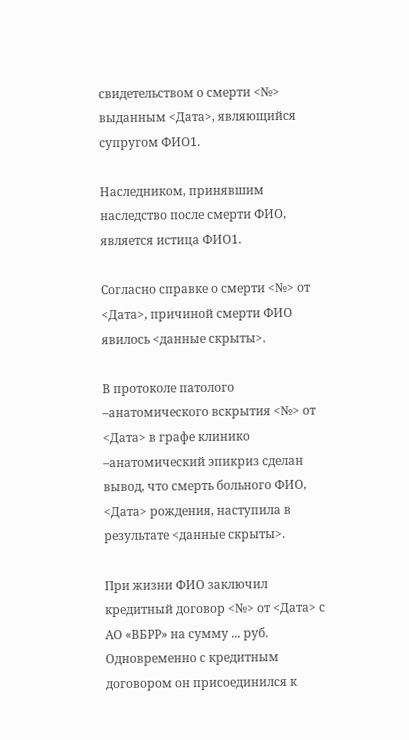свидетельством о смерти <№> выданным <Дата>, являющийся супругом ФИО1.

Наследником, принявшим наследство после смерти ФИО, является истица ФИО1.

Согласно справке о смерти <№> от <Дата>, причиной смерти ФИО явилось <данные скрыты>.

В протоколе патолого –анатомического вскрытия <№> от <Дата> в графе клинико –анатомический эпикриз сделан вывод, что смерть больного ФИО, <Дата> рождения, наступила в результате <данные скрыты>.

При жизни ФИО заключил кредитный договор <№> от <Дата> с АО «ВБРР» на сумму ... руб. Одновременно с кредитным договором он присоединился к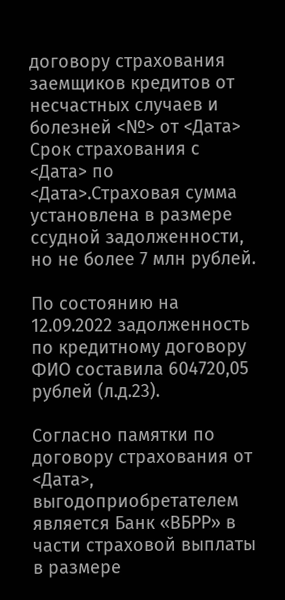договору страхования заемщиков кредитов от несчастных случаев и болезней <№> от <Дата> Срок страхования с <Дата> по <Дата>.Страховая сумма установлена в размере ссудной задолженности, но не более 7 млн рублей.

По состоянию на 12.09.2022 задолженность по кредитному договору ФИО составила 604720,05 рублей (л.д.23).

Согласно памятки по договору страхования от <Дата>, выгодоприобретателем является Банк «ВБРР» в части страховой выплаты в размере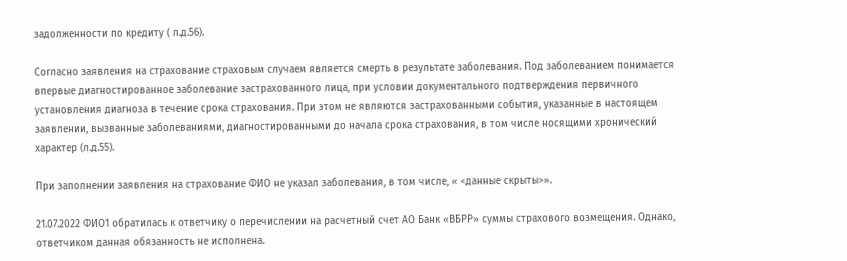задолженности по кредиту ( л.д.56).

Согласно заявления на страхование страховым случаем является смерть в результате заболевания. Под заболеванием понимается впервые диагностированное заболевание застрахованного лица, при условии документального подтверждения первичного установления диагноза в течение срока страхования. При этом не являются застрахованными события, указанные в настоящем заявлении, вызванные заболеваниями, диагностированными до начала срока страхования, в том числе носящими хронический характер (л.д.55).

При заполнении заявления на страхование ФИО не указал заболевания, в том числе, « <данные скрыты>».

21.07.2022 ФИО1 обратилась к ответчику о перечислении на расчетный счет АО Банк «ВБРР» суммы страхового возмещения. Однако, ответчиком данная обязанность не исполнена.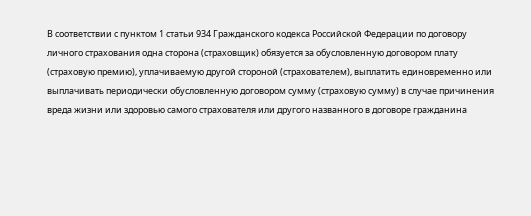В соответствии с пунктом 1 статьи 934 Гражданского кодекса Российской Федерации по договору личного страхования одна сторона (страховщик) обязуется за обусловленную договором плату (страховую премию), уплачиваемую другой стороной (страхователем), выплатить единовременно или выплачивать периодически обусловленную договором сумму (страховую сумму) в случае причинения вреда жизни или здоровью самого страхователя или другого названного в договоре гражданина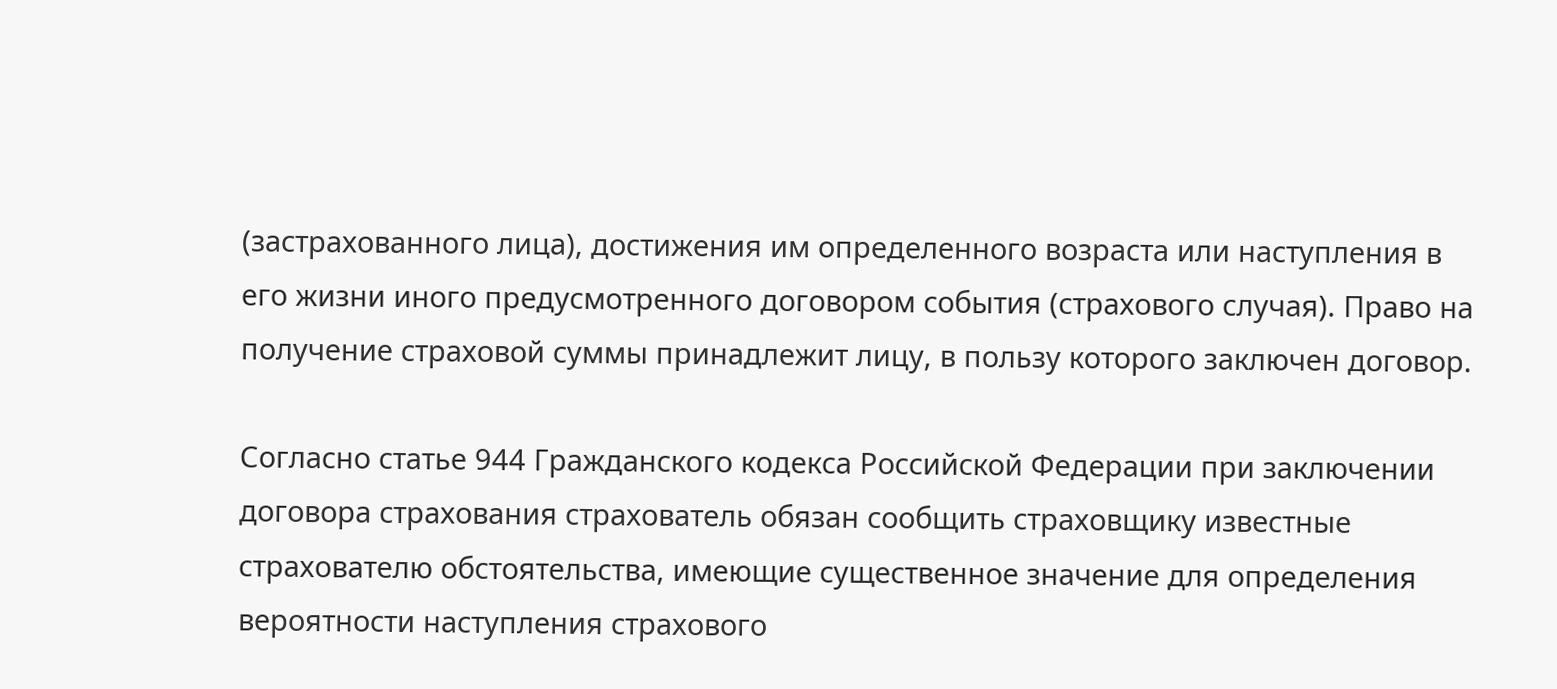(застрахованного лица), достижения им определенного возраста или наступления в его жизни иного предусмотренного договором события (страхового случая). Право на получение страховой суммы принадлежит лицу, в пользу которого заключен договор.

Согласно статье 944 Гражданского кодекса Российской Федерации при заключении договора страхования страхователь обязан сообщить страховщику известные страхователю обстоятельства, имеющие существенное значение для определения вероятности наступления страхового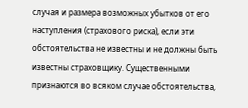случая и размера возможных убытков от его наступления (страхового риска), если эти обстоятельства не известны и не должны быть известны страховщику. Существенными признаются во всяком случае обстоятельства,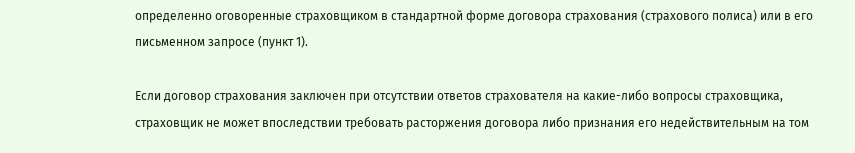определенно оговоренные страховщиком в стандартной форме договора страхования (страхового полиса) или в его письменном запросе (пункт 1).

Если договор страхования заключен при отсутствии ответов страхователя на какие-либо вопросы страховщика, страховщик не может впоследствии требовать расторжения договора либо признания его недействительным на том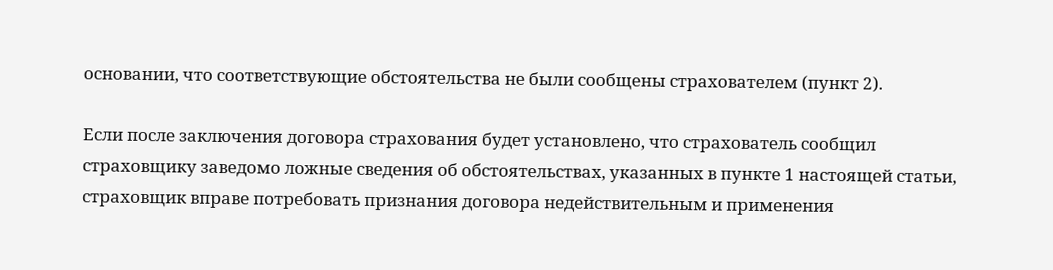основании, что соответствующие обстоятельства не были сообщены страхователем (пункт 2).

Если после заключения договора страхования будет установлено, что страхователь сообщил страховщику заведомо ложные сведения об обстоятельствах, указанных в пункте 1 настоящей статьи, страховщик вправе потребовать признания договора недействительным и применения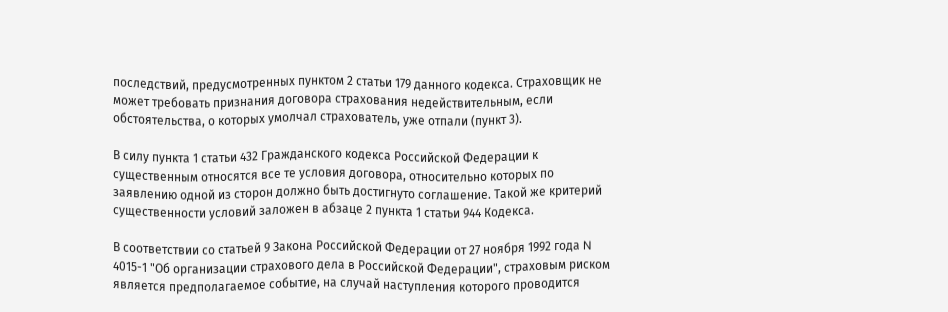последствий, предусмотренных пунктом 2 статьи 179 данного кодекса. Страховщик не может требовать признания договора страхования недействительным, если обстоятельства, о которых умолчал страхователь, уже отпали (пункт 3).

В силу пункта 1 статьи 432 Гражданского кодекса Российской Федерации к существенным относятся все те условия договора, относительно которых по заявлению одной из сторон должно быть достигнуто соглашение. Такой же критерий существенности условий заложен в абзаце 2 пункта 1 статьи 944 Кодекса.

В соответствии со статьей 9 Закона Российской Федерации от 27 ноября 1992 года N 4015-1 "Об организации страхового дела в Российской Федерации", страховым риском является предполагаемое событие, на случай наступления которого проводится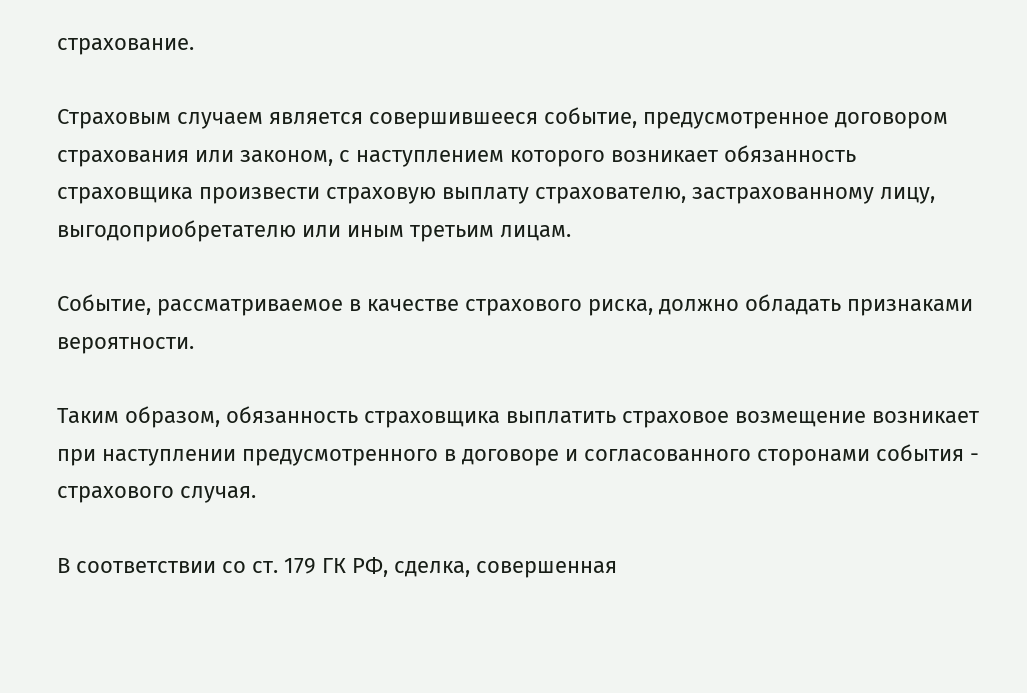страхование.

Страховым случаем является совершившееся событие, предусмотренное договором страхования или законом, с наступлением которого возникает обязанность страховщика произвести страховую выплату страхователю, застрахованному лицу, выгодоприобретателю или иным третьим лицам.

Событие, рассматриваемое в качестве страхового риска, должно обладать признаками вероятности.

Таким образом, обязанность страховщика выплатить страховое возмещение возникает при наступлении предусмотренного в договоре и согласованного сторонами события - страхового случая.

В соответствии со ст. 179 ГК РФ, сделка, совершенная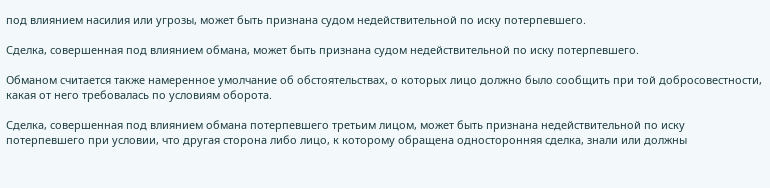под влиянием насилия или угрозы, может быть признана судом недействительной по иску потерпевшего.

Сделка, совершенная под влиянием обмана, может быть признана судом недействительной по иску потерпевшего.

Обманом считается также намеренное умолчание об обстоятельствах, о которых лицо должно было сообщить при той добросовестности, какая от него требовалась по условиям оборота.

Сделка, совершенная под влиянием обмана потерпевшего третьим лицом, может быть признана недействительной по иску потерпевшего при условии, что другая сторона либо лицо, к которому обращена односторонняя сделка, знали или должны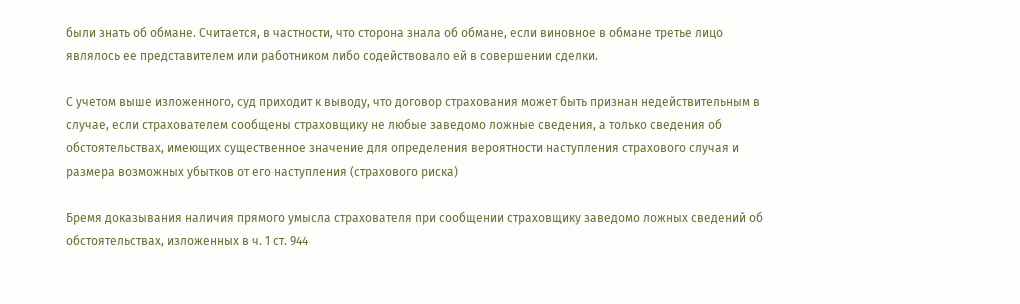были знать об обмане. Считается, в частности, что сторона знала об обмане, если виновное в обмане третье лицо являлось ее представителем или работником либо содействовало ей в совершении сделки.

С учетом выше изложенного, суд приходит к выводу, что договор страхования может быть признан недействительным в случае, если страхователем сообщены страховщику не любые заведомо ложные сведения, а только сведения об обстоятельствах, имеющих существенное значение для определения вероятности наступления страхового случая и размера возможных убытков от его наступления (страхового риска)

Бремя доказывания наличия прямого умысла страхователя при сообщении страховщику заведомо ложных сведений об обстоятельствах, изложенных в ч. 1 ст. 944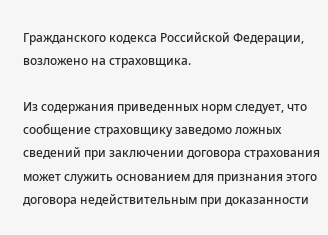Гражданского кодекса Российской Федерации, возложено на страховщика.

Из содержания приведенных норм следует, что сообщение страховщику заведомо ложных сведений при заключении договора страхования может служить основанием для признания этого договора недействительным при доказанности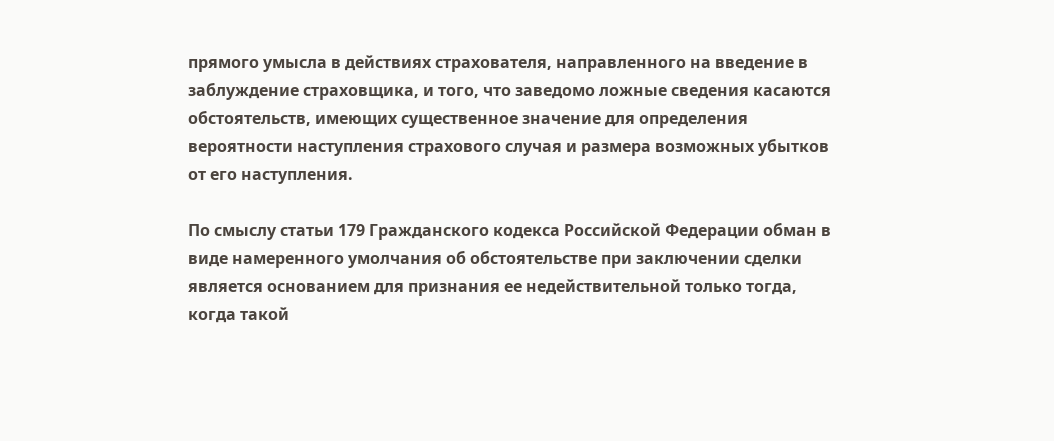прямого умысла в действиях страхователя, направленного на введение в заблуждение страховщика, и того, что заведомо ложные сведения касаются обстоятельств, имеющих существенное значение для определения вероятности наступления страхового случая и размера возможных убытков от его наступления.

По смыслу статьи 179 Гражданского кодекса Российской Федерации обман в виде намеренного умолчания об обстоятельстве при заключении сделки является основанием для признания ее недействительной только тогда, когда такой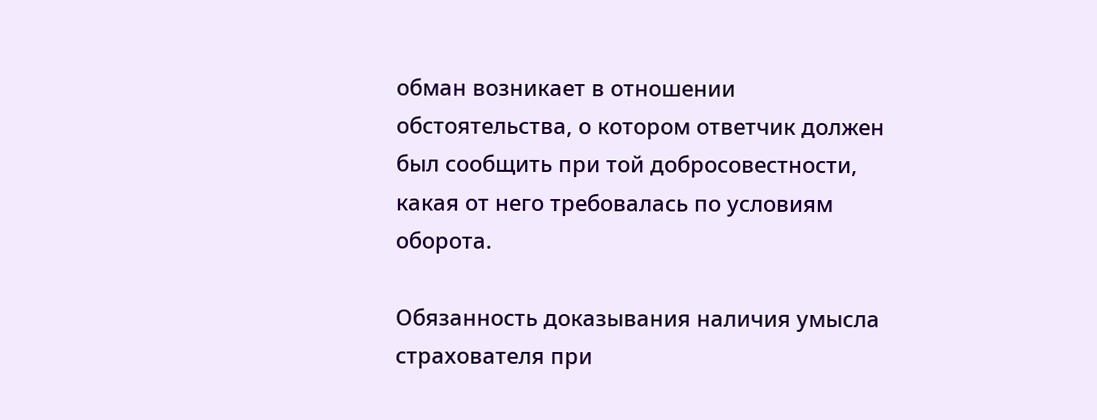обман возникает в отношении обстоятельства, о котором ответчик должен был сообщить при той добросовестности, какая от него требовалась по условиям оборота.

Обязанность доказывания наличия умысла страхователя при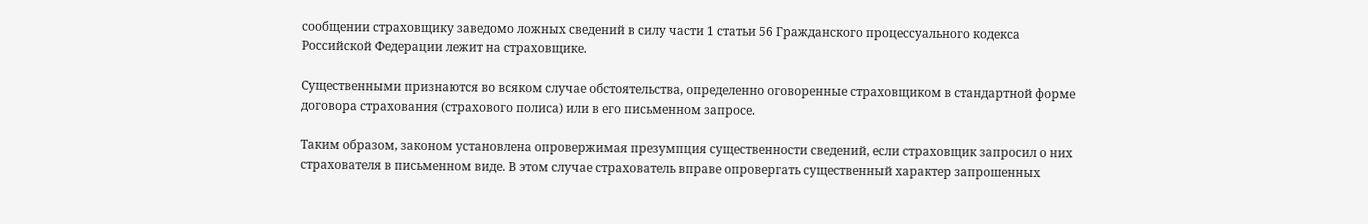сообщении страховщику заведомо ложных сведений в силу части 1 статьи 56 Гражданского процессуального кодекса Российской Федерации лежит на страховщике.

Существенными признаются во всяком случае обстоятельства, определенно оговоренные страховщиком в стандартной форме договора страхования (страхового полиса) или в его письменном запросе.

Таким образом, законом установлена опровержимая презумпция существенности сведений, если страховщик запросил о них страхователя в письменном виде. В этом случае страхователь вправе опровергать существенный характер запрошенных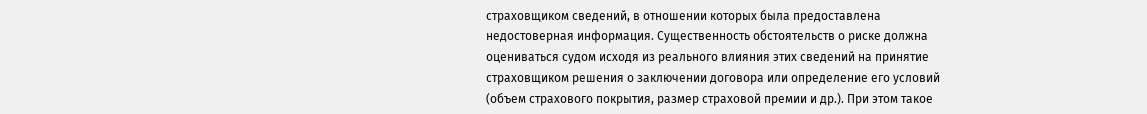страховщиком сведений, в отношении которых была предоставлена недостоверная информация. Существенность обстоятельств о риске должна оцениваться судом исходя из реального влияния этих сведений на принятие страховщиком решения о заключении договора или определение его условий (объем страхового покрытия, размер страховой премии и др.). При этом такое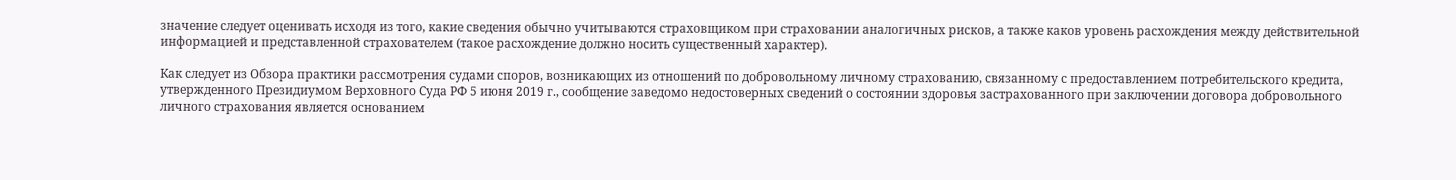значение следует оценивать исходя из того, какие сведения обычно учитываются страховщиком при страховании аналогичных рисков, а также каков уровень расхождения между действительной информацией и представленной страхователем (такое расхождение должно носить существенный характер).

Как следует из Обзора практики рассмотрения судами споров, возникающих из отношений по добровольному личному страхованию, связанному с предоставлением потребительского кредита, утвержденного Президиумом Верховного Суда РФ 5 июня 2019 г., сообщение заведомо недостоверных сведений о состоянии здоровья застрахованного при заключении договора добровольного личного страхования является основанием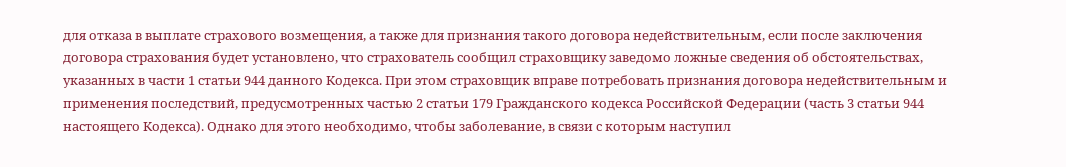для отказа в выплате страхового возмещения, а также для признания такого договора недействительным, если после заключения договора страхования будет установлено, что страхователь сообщил страховщику заведомо ложные сведения об обстоятельствах, указанных в части 1 статьи 944 данного Кодекса. При этом страховщик вправе потребовать признания договора недействительным и применения последствий, предусмотренных частью 2 статьи 179 Гражданского кодекса Российской Федерации (часть 3 статьи 944 настоящего Кодекса). Однако для этого необходимо, чтобы заболевание, в связи с которым наступил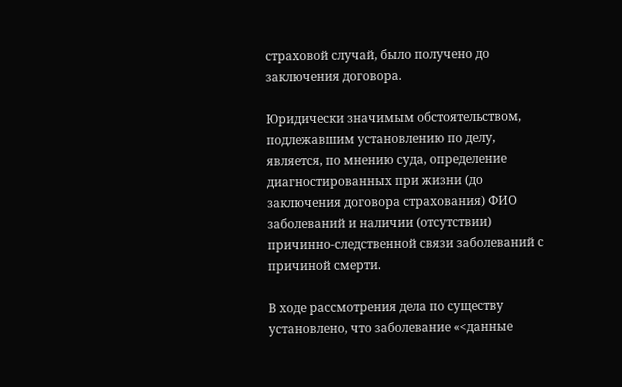страховой случай, было получено до заключения договора.

Юридически значимым обстоятельством, подлежавшим установлению по делу, является, по мнению суда, определение диагностированных при жизни (до заключения договора страхования) ФИО заболеваний и наличии (отсутствии) причинно-следственной связи заболеваний с причиной смерти.

В ходе рассмотрения дела по существу установлено, что заболевание «<данные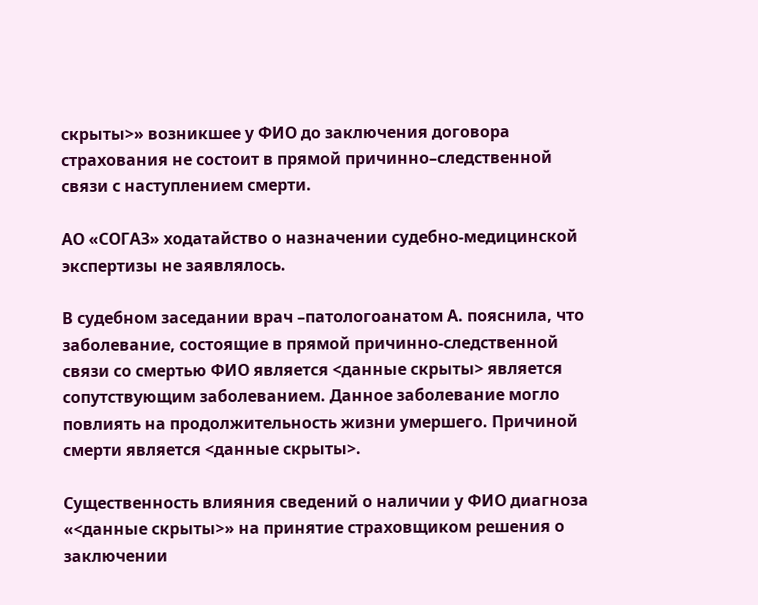скрыты>» возникшее у ФИО до заключения договора страхования не состоит в прямой причинно–следственной связи с наступлением смерти.

АО «СОГАЗ» ходатайство о назначении судебно-медицинской экспертизы не заявлялось.

В судебном заседании врач –патологоанатом А. пояснила, что заболевание, состоящие в прямой причинно-следственной связи со смертью ФИО является <данные скрыты> является сопутствующим заболеванием. Данное заболевание могло повлиять на продолжительность жизни умершего. Причиной смерти является <данные скрыты>.

Существенность влияния сведений о наличии у ФИО диагноза «<данные скрыты>» на принятие страховщиком решения о заключении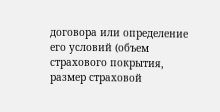договора или определение его условий (объем страхового покрытия, размер страховой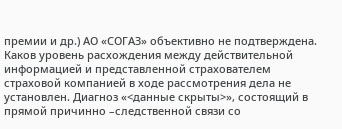премии и др.) АО «СОГАЗ» объективно не подтверждена. Каков уровень расхождения между действительной информацией и представленной страхователем страховой компанией в ходе рассмотрения дела не установлен. Диагноз «<данные скрыты>», состоящий в прямой причинно –следственной связи со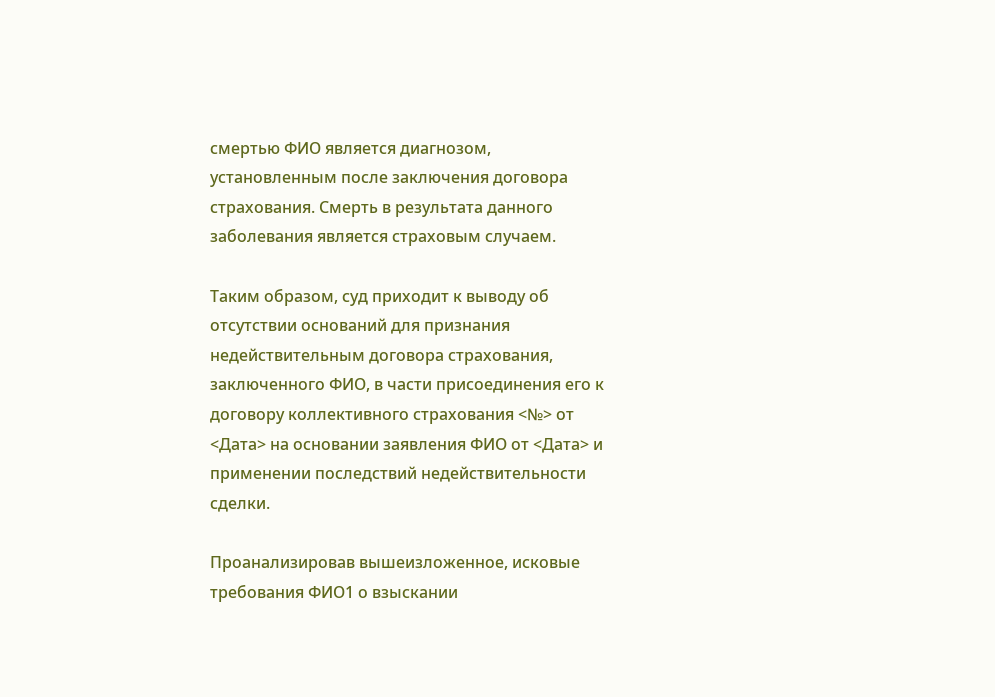смертью ФИО является диагнозом, установленным после заключения договора страхования. Смерть в результата данного заболевания является страховым случаем.

Таким образом, суд приходит к выводу об отсутствии оснований для признания недействительным договора страхования, заключенного ФИО, в части присоединения его к договору коллективного страхования <№> от <Дата> на основании заявления ФИО от <Дата> и применении последствий недействительности сделки.

Проанализировав вышеизложенное, исковые требования ФИО1 о взыскании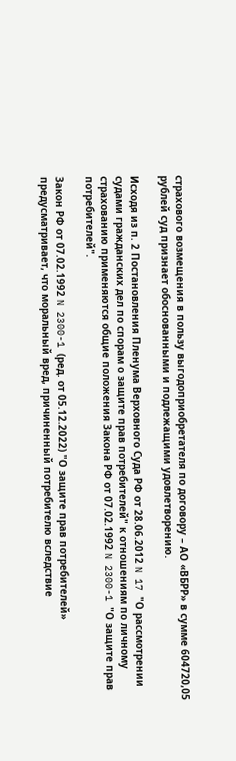страхового возмещения в пользу выгодоприобретателя по договору – АО «ВБРР» в сумме 604720,05 рублей суд признает обоснованными и подлежащими удовлетворению.

Исходя из п. 2 Постановления Пленума Верховного Суда РФ от 28.06.2012 N 17 "О рассмотрении судами гражданских дел по спорам о защите прав потребителей" к отношениям по личному страхованию применяются общие положения Закона РФ от 07.02.1992 N 2300-1 "О защите прав потребителей".

Закон РФ от 07.02.1992 N 2300-1 (ред. от 05.12.2022) "О защите прав потребителей» предусматривает, что моральный вред, причиненный потребителю вследствие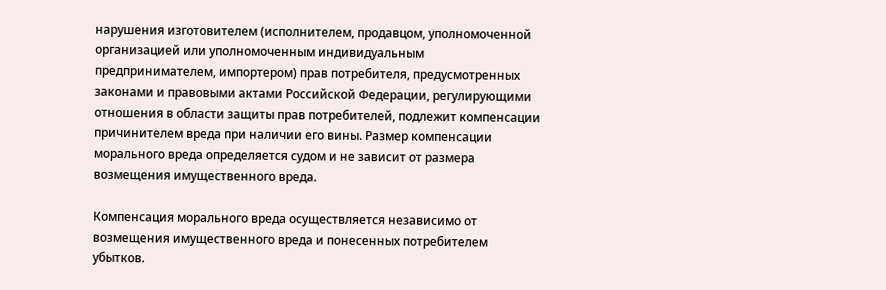нарушения изготовителем (исполнителем, продавцом, уполномоченной организацией или уполномоченным индивидуальным предпринимателем, импортером) прав потребителя, предусмотренных законами и правовыми актами Российской Федерации, регулирующими отношения в области защиты прав потребителей, подлежит компенсации причинителем вреда при наличии его вины. Размер компенсации морального вреда определяется судом и не зависит от размера возмещения имущественного вреда.

Компенсация морального вреда осуществляется независимо от возмещения имущественного вреда и понесенных потребителем убытков.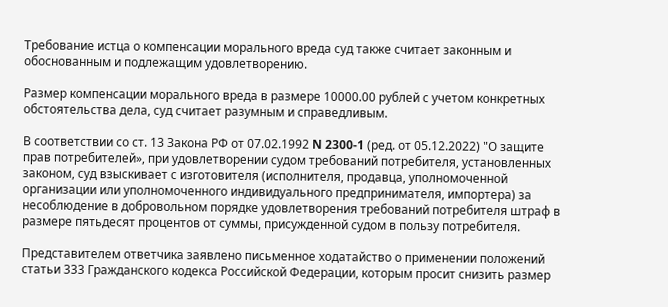Требование истца о компенсации морального вреда суд также считает законным и обоснованным и подлежащим удовлетворению.

Размер компенсации морального вреда в размере 10000.00 рублей с учетом конкретных обстоятельства дела, суд считает разумным и справедливым.

В соответствии со ст. 13 Закона РФ от 07.02.1992 N 2300-1 (ред. от 05.12.2022) "О защите прав потребителей», при удовлетворении судом требований потребителя, установленных законом, суд взыскивает с изготовителя (исполнителя, продавца, уполномоченной организации или уполномоченного индивидуального предпринимателя, импортера) за несоблюдение в добровольном порядке удовлетворения требований потребителя штраф в размере пятьдесят процентов от суммы, присужденной судом в пользу потребителя.

Представителем ответчика заявлено письменное ходатайство о применении положений статьи 333 Гражданского кодекса Российской Федерации, которым просит снизить размер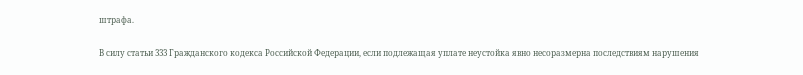штрафа.

В силу статьи 333 Гражданского кодекса Российской Федерации, если подлежащая уплате неустойка явно несоразмерна последствиям нарушения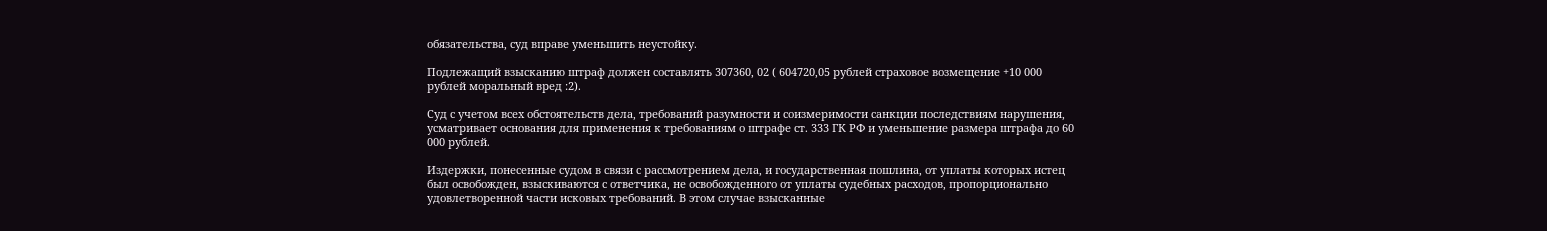обязательства, суд вправе уменьшить неустойку.

Подлежащий взысканию штраф должен составлять 307360, 02 ( 604720,05 рублей страховое возмещение +10 000 рублей моральный вред :2).

Суд с учетом всех обстоятельств дела, требований разумности и соизмеримости санкции последствиям нарушения, усматривает основания для применения к требованиям о штрафе ст. 333 ГК РФ и уменьшение размера штрафа до 60 000 рублей.

Издержки, понесенные судом в связи с рассмотрением дела, и государственная пошлина, от уплаты которых истец был освобожден, взыскиваются с ответчика, не освобожденного от уплаты судебных расходов, пропорционально удовлетворенной части исковых требований. В этом случае взысканные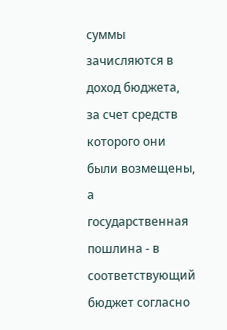суммы зачисляются в доход бюджета, за счет средств которого они были возмещены, а государственная пошлина - в соответствующий бюджет согласно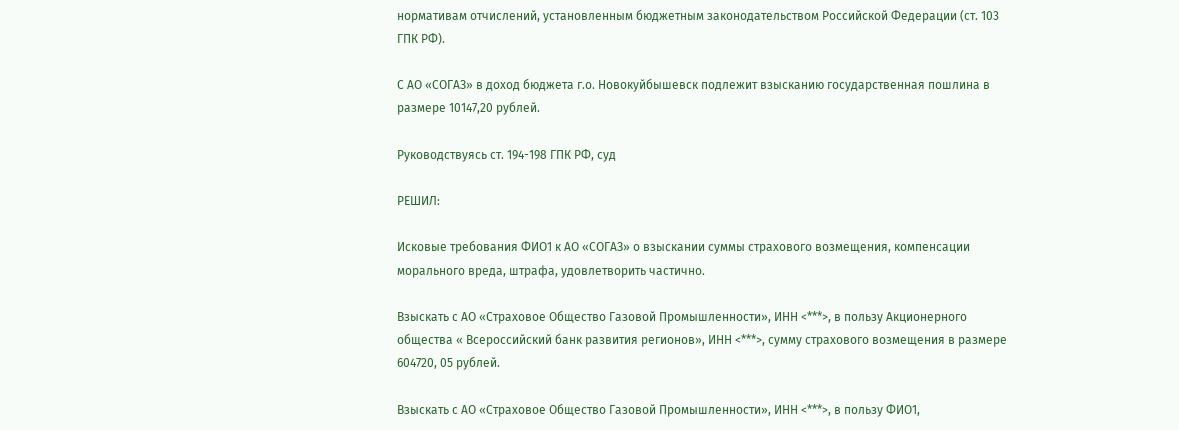нормативам отчислений, установленным бюджетным законодательством Российской Федерации (ст. 103 ГПК РФ).

С АО «СОГАЗ» в доход бюджета г.о. Новокуйбышевск подлежит взысканию государственная пошлина в размере 10147,20 рублей.

Руководствуясь ст. 194-198 ГПК РФ, суд

РЕШИЛ:

Исковые требования ФИО1 к АО «СОГАЗ» о взыскании суммы страхового возмещения, компенсации морального вреда, штрафа, удовлетворить частично.

Взыскать с АО «Страховое Общество Газовой Промышленности», ИНН <***>, в пользу Акционерного общества « Всероссийский банк развития регионов», ИНН <***>, сумму страхового возмещения в размере 604720, 05 рублей.

Взыскать с АО «Страховое Общество Газовой Промышленности», ИНН <***>, в пользу ФИО1,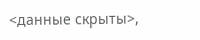<данные скрыты>,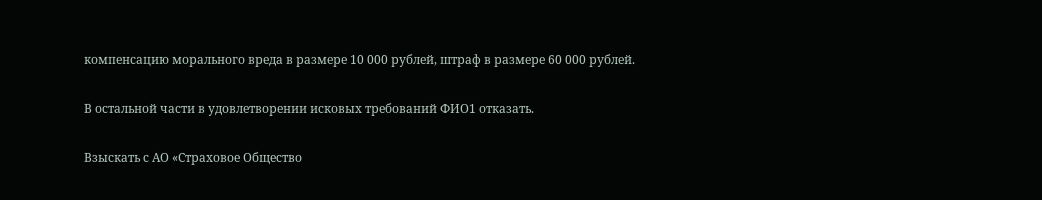компенсацию морального вреда в размере 10 000 рублей, штраф в размере 60 000 рублей.

В остальной части в удовлетворении исковых требований ФИО1 отказать.

Взыскать с АО «Страховое Общество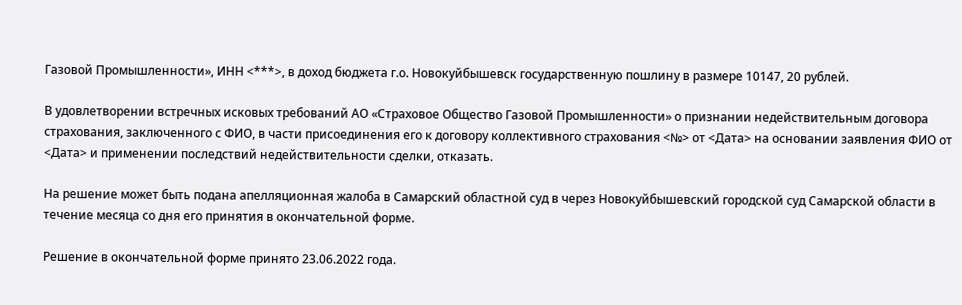Газовой Промышленности», ИНН <***>, в доход бюджета г.о. Новокуйбышевск государственную пошлину в размере 10147, 20 рублей.

В удовлетворении встречных исковых требований АО «Страховое Общество Газовой Промышленности» о признании недействительным договора страхования, заключенного с ФИО, в части присоединения его к договору коллективного страхования <№> от <Дата> на основании заявления ФИО от <Дата> и применении последствий недействительности сделки, отказать.

На решение может быть подана апелляционная жалоба в Самарский областной суд в через Новокуйбышевский городской суд Самарской области в течение месяца со дня его принятия в окончательной форме.

Решение в окончательной форме принято 23.06.2022 года.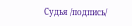Судья /подпись/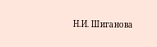Н.И. Шиганова